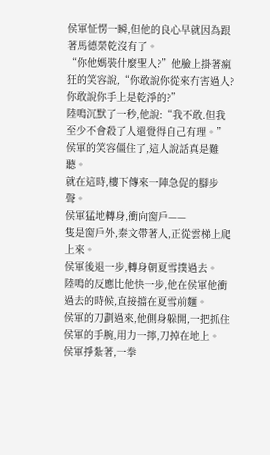侯軍怔愣一瞬,但他的良心早就因為跟著馬德榮乾沒有了。
“你他媽裝什麼聖人?”他臉上掛著瘋狂的笑容說,“你敢說你從來冇害過人?你敢說你手上是乾淨的?”
陸鳴沉默了一秒,他說:“我不敢.但我至少不會殺了人還覺得自己有理。”
侯軍的笑容僵住了,這人說話真是難聽。
就在這時,樓下傳來一陣急促的腳步聲。
侯軍猛地轉身,衝向窗戶——
隻是窗戶外,秦文帶著人,正從雲梯上爬上來。
侯軍後退一步,轉身朝夏雪撲過去。
陸鳴的反應比他快一步,他在侯軍他衝過去的時候,直接擋在夏雪前麵。
侯軍的刀劃過來,他側身躲開,一把抓住侯軍的手腕,用力一擰,刀掉在地上。
侯軍掙紮著,一拳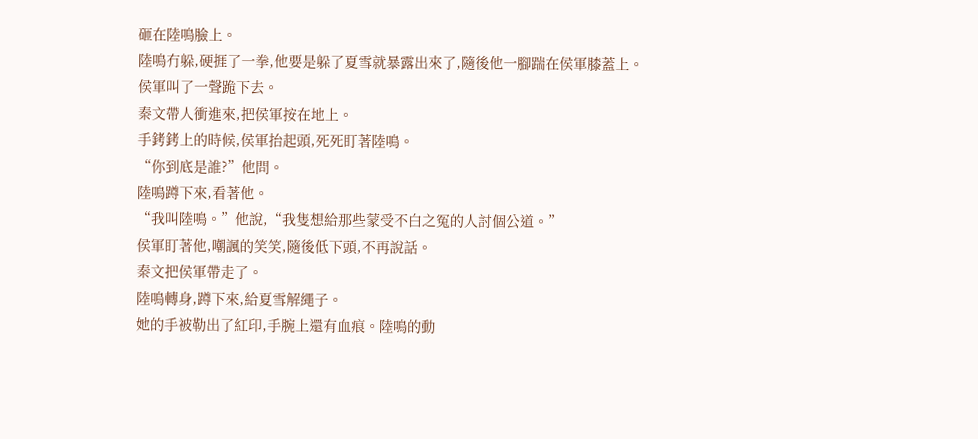砸在陸鳴臉上。
陸鳴冇躲,硬捱了一拳,他要是躲了夏雪就暴露出來了,隨後他一腳踹在侯軍膝蓋上。
侯軍叫了一聲跪下去。
秦文帶人衝進來,把侯軍按在地上。
手銬銬上的時候,侯軍抬起頭,死死盯著陸鳴。
“你到底是誰?”他問。
陸鳴蹲下來,看著他。
“我叫陸鳴。”他說,“我隻想給那些蒙受不白之冤的人討個公道。”
侯軍盯著他,嘲諷的笑笑,隨後低下頭,不再說話。
秦文把侯軍帶走了。
陸鳴轉身,蹲下來,給夏雪解繩子。
她的手被勒出了紅印,手腕上還有血痕。陸鳴的動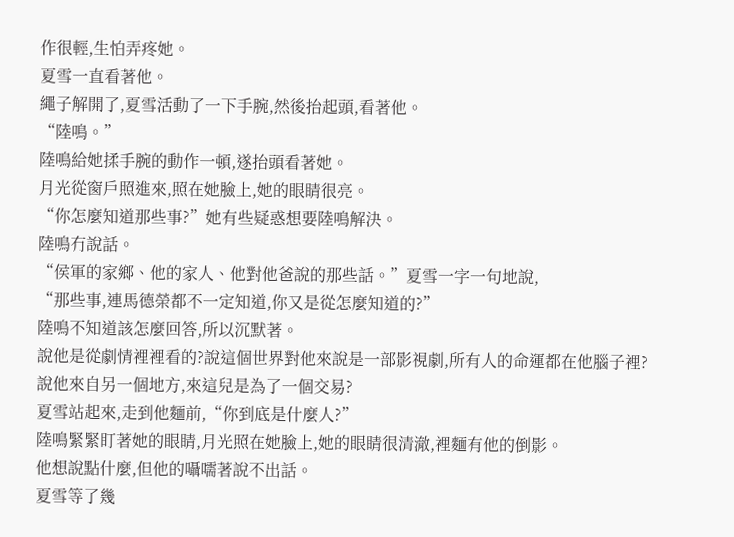作很輕,生怕弄疼她。
夏雪一直看著他。
繩子解開了,夏雪活動了一下手腕,然後抬起頭,看著他。
“陸鳴。”
陸鳴給她揉手腕的動作一頓,遂抬頭看著她。
月光從窗戶照進來,照在她臉上,她的眼睛很亮。
“你怎麼知道那些事?”她有些疑惑想要陸鳴解決。
陸鳴冇說話。
“侯軍的家鄉、他的家人、他對他爸說的那些話。”夏雪一字一句地說,
“那些事,連馬德榮都不一定知道,你又是從怎麼知道的?”
陸鳴不知道該怎麼回答,所以沉默著。
說他是從劇情裡裡看的?說這個世界對他來說是一部影視劇,所有人的命運都在他腦子裡?
說他來自另一個地方,來這兒是為了一個交易?
夏雪站起來,走到他麵前,“你到底是什麼人?”
陸鳴緊緊盯著她的眼睛,月光照在她臉上,她的眼睛很清澈,裡麵有他的倒影。
他想說點什麼,但他的囁嚅著說不出話。
夏雪等了幾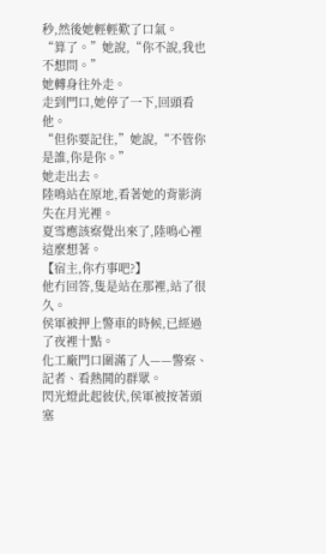秒,然後她輕輕歎了口氣。
“算了。”她說,“你不說,我也不想問。”
她轉身往外走。
走到門口,她停了一下,回頭看他。
“但你要記住,”她說,“不管你是誰,你是你。”
她走出去。
陸鳴站在原地,看著她的背影消失在月光裡。
夏雪應該察覺出來了,陸鳴心裡這麼想著。
【宿主,你冇事吧?】
他冇回答,隻是站在那裡,站了很久。
侯軍被押上警車的時候,已經過了夜裡十點。
化工廠門口圍滿了人——警察、記者、看熱鬨的群眾。
閃光燈此起彼伏,侯軍被按著頭塞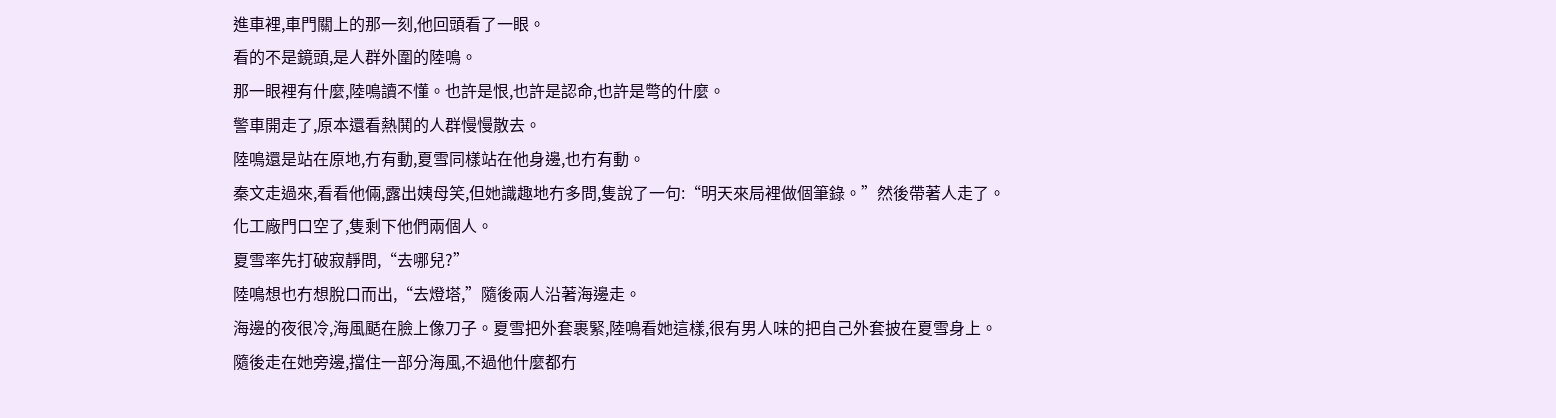進車裡,車門關上的那一刻,他回頭看了一眼。
看的不是鏡頭,是人群外圍的陸鳴。
那一眼裡有什麼,陸鳴讀不懂。也許是恨,也許是認命,也許是彆的什麼。
警車開走了,原本還看熱鬨的人群慢慢散去。
陸鳴還是站在原地,冇有動,夏雪同樣站在他身邊,也冇有動。
秦文走過來,看看他倆,露出姨母笑,但她識趣地冇多問,隻說了一句:“明天來局裡做個筆錄。”然後帶著人走了。
化工廠門口空了,隻剩下他們兩個人。
夏雪率先打破寂靜問,“去哪兒?”
陸鳴想也冇想脫口而出,“去燈塔,”隨後兩人沿著海邊走。
海邊的夜很冷,海風颳在臉上像刀子。夏雪把外套裹緊,陸鳴看她這樣,很有男人味的把自己外套披在夏雪身上。
隨後走在她旁邊,擋住一部分海風,不過他什麼都冇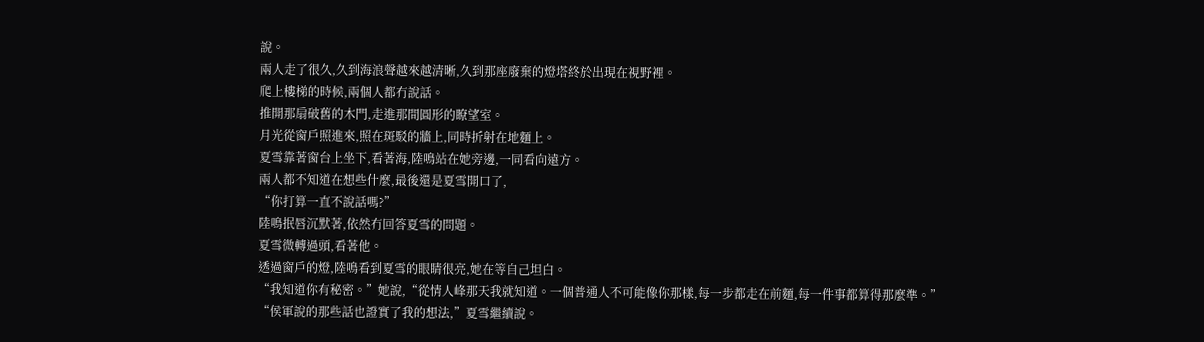說。
兩人走了很久,久到海浪聲越來越清晰,久到那座廢棄的燈塔終於出現在視野裡。
爬上樓梯的時候,兩個人都冇說話。
推開那扇破舊的木門,走進那間圓形的瞭望室。
月光從窗戶照進來,照在斑駁的牆上,同時折射在地麵上。
夏雪靠著窗台上坐下,看著海,陸鳴站在她旁邊,一同看向遠方。
兩人都不知道在想些什麼,最後還是夏雪開口了,
“你打算一直不說話嗎?”
陸鳴抿唇沉默著,依然冇回答夏雪的問題。
夏雪微轉過頭,看著他。
透過窗戶的燈,陸鳴看到夏雪的眼睛很亮,她在等自己坦白。
“我知道你有秘密。”她說,“從情人峰那天我就知道。一個普通人不可能像你那樣,每一步都走在前麵,每一件事都算得那麼準。”
“侯軍說的那些話也證實了我的想法,”夏雪繼續說。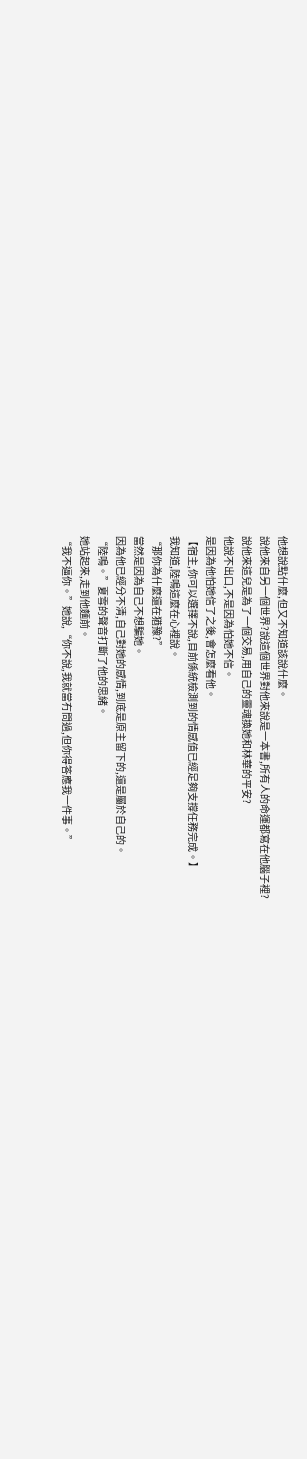他想說點什麼,但又不知道該說什麼。
說他來自另一個世界?說這個世界對他來說是一本書,所有人的命運都寫在他腦子裡?
說他來這兒是為了一個交易,用自己的靈魂換她和林華的平安?
他說不出口,不是因為怕她不信。
是因為他怕她信了之後,會怎麼看他。
【宿主,你可以選擇不說,目前係統檢測到的情感值已經足夠支撐任務完成。】
我知道,陸鳴這麼在心裡說。
“那你為什麼還在猶豫?”
當然是因為自己不想騙她。
因為他已經分不清,自己對她的感情,到底是原主留下的,還是屬於自己的。
“陸鳴。”夏雪的聲音打斷了他的思緒。
她站起來,走到他麵前。
“我不逼你。”她說,“你不說,我就當冇問過,但你得答應我一件事。”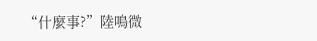“什麼事?”陸鳴微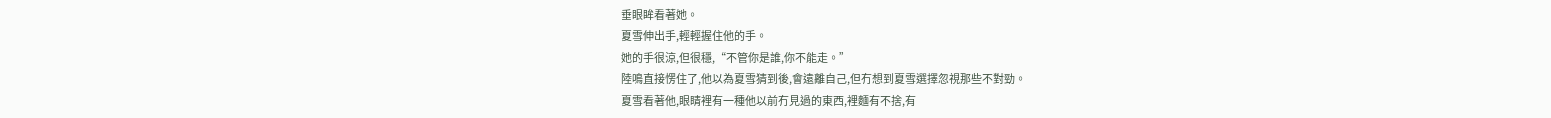垂眼眸看著她。
夏雪伸出手,輕輕握住他的手。
她的手很涼,但很穩,“不管你是誰,你不能走。”
陸鳴直接愣住了,他以為夏雪猜到後,會遠離自己,但冇想到夏雪選擇忽視那些不對勁。
夏雪看著他,眼睛裡有一種他以前冇見過的東西,裡麵有不捨,有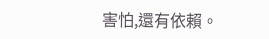害怕,還有依賴。